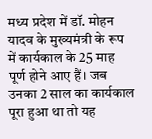मध्य प्रदेश में डॉ. मोहन यादव के मुख्यमंत्री के रूप में कार्यकाल के 25 माह पूर्ण होने आए हैं। जब उनका 2 साल का कार्यकाल पूरा हुआ था तो यह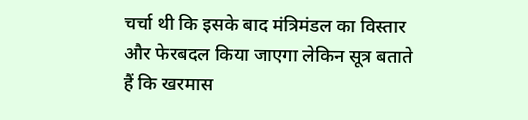चर्चा थी कि इसके बाद मंत्रिमंडल का विस्तार और फेरबदल किया जाएगा लेकिन सूत्र बताते हैं कि खरमास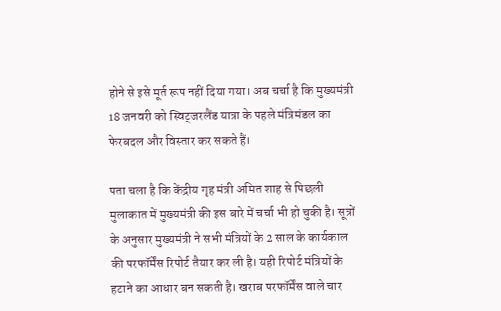होने से इसे मूर्त रूप नहीं दिया गया। अब चर्चा है कि मुख्यमंत्री 18 जनवरी को स्विट्जरलैंड यात्रा के पहले मंत्रिमंडल का फेरबदल और विस्तार कर सकते हैं।

पता चला है कि केंद्रीय गृह मंत्री अमित शाह से पिछली मुलाकात में मुख्यमंत्री की इस बारे में चर्चा भी हो चुकी है। सूत्रों के अनुसार मुख्यमंत्री ने सभी मंत्रियों के 2 साल के कार्यकाल की परफॉर्मेंस रिपोर्ट तैयार कर ली है। यही रिपोर्ट मंत्रियों के हटाने का आधार बन सकती है। खराब परफॉर्मेंस वाले चार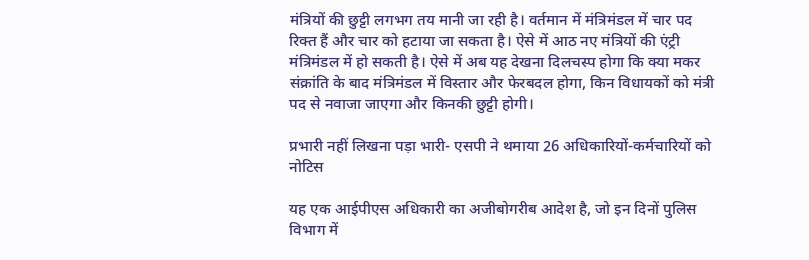मंत्रियों की छुट्टी लगभग तय मानी जा रही है। वर्तमान में मंत्रिमंडल में चार पद रिक्त हैं और चार को हटाया जा सकता है। ऐसे में आठ नए मंत्रियों की एंट्री मंत्रिमंडल में हो सकती है। ऐसे में अब यह देखना दिलचस्प होगा कि क्या मकर संक्रांति के बाद मंत्रिमंडल में विस्तार और फेरबदल होगा, किन विधायकों को मंत्री पद से नवाजा जाएगा और किनकी छुट्टी होगी।

प्रभारी नहीं लिखना पड़ा भारी- एसपी ने थमाया 26 अधिकारियों-कर्मचारियों को नोटिस

यह एक आईपीएस अधिकारी का अजीबोगरीब आदेश है, जो इन दिनों पुलिस विभाग में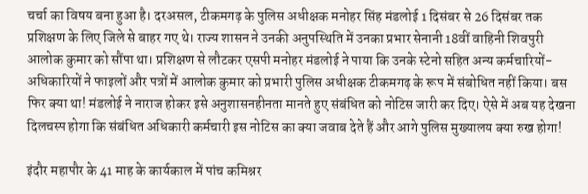चर्चा का विषय बना हुआ है। दरअसल, टीकमगढ़ के पुलिस अधीक्षक मनोहर सिंह मंडलोई 1 दिसंबर से 26 दिसंबर तक प्रशिक्षण के लिए जिले से बाहर गए थे। राज्य शासन ने उनकी अनुपस्थिति में उनका प्रभार सेनानी 18वीं वाहिनी शिवपुरी आलोक कुमार को सौंपा था। प्रशिक्षण से लौटकर एसपी मनोहर मंडलोई ने पाया कि उनके स्टेनो सहित अन्य कर्मचारियों-अधिकारियों ने फाइलों और पत्रों में आलोक कुमार को प्रभारी पुलिस अधीक्षक टीकमगढ़ के रूप में संबोधित नहीं किया। बस फिर क्या था! मंडलोई ने नाराज होकर इसे अनुशासनहीनता मानते हुए संबंधित को नोटिस जारी कर दिए। ऐसे में अब यह देखना दिलचस्प होगा कि संबंधित अधिकारी कर्मचारी इस नोटिस का क्या जवाब देते हैं और आगे पुलिस मुख्यालय क्या रुख होगा!

इंदौर महापौर के 41 माह के कार्यकाल में पांच कमिश्नर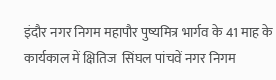इंदौर नगर निगम महापौर पुष्यमित्र भार्गव के 41 माह के कार्यकाल में क्षितिज  सिंघल पांचवें नगर निगम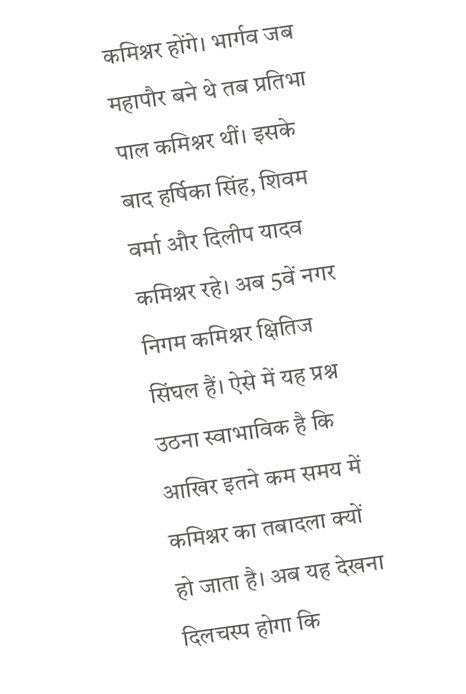कमिश्नर होंगे। भार्गव जब महापौर बने थे तब प्रतिभा पाल कमिश्नर थीं। इसके बाद हर्षिका सिंह, शिवम वर्मा और दिलीप यादव कमिश्नर रहे। अब 5वें नगर निगम कमिश्नर क्षितिज सिंघल हैं। ऐसे में यह प्रश्न उठना स्वाभाविक है कि आखिर इतने कम समय में कमिश्नर का तबादला क्यों हो जाता है। अब यह देखना दिलचस्प होगा कि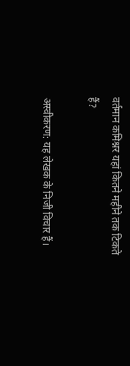वर्तमान कमिश्नर यहां कितने महीने तक टिकते हैं?

अस्वीकरण: यह लेखक के निजी विचार हैं।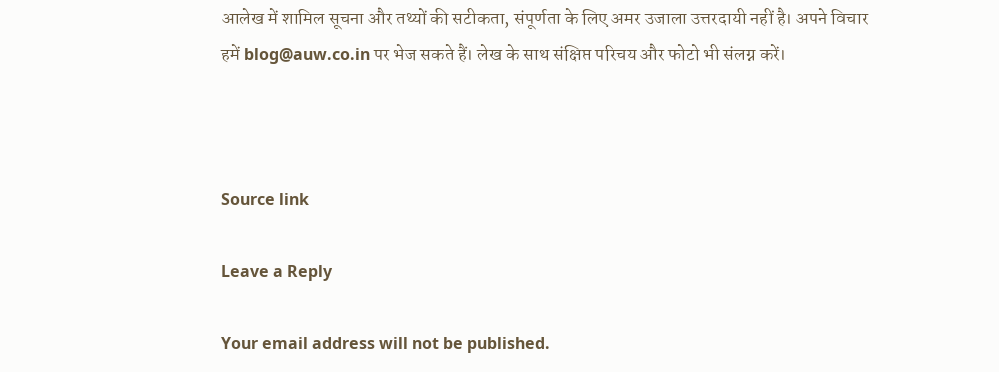आलेख में शामिल सूचना और तथ्यों की सटीकता, संपूर्णता के लिए अमर उजाला उत्तरदायी नहीं है। अपने विचार हमें blog@auw.co.in पर भेज सकते हैं। लेख के साथ संक्षिप्त परिचय और फोटो भी संलग्न करें।



Source link

Leave a Reply

Your email address will not be published.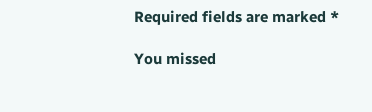Required fields are marked *

You missed